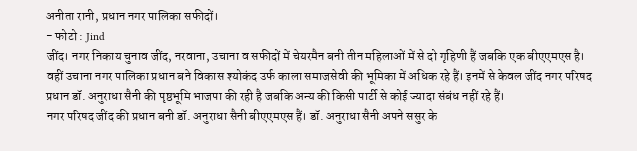अनीता रानी, प्रधान नगर पालिका सफीदों।
- फोटो : Jind
जींद। नगर निकाय चुनाव जींद, नरवाना, उचाना व सफीदों में चेयरमैन बनी तीन महिलाओं में से दो गृहिणी हैं जबकि एक बीएएमएस है। वहीं उचाना नगर पालिका प्रधान बने विकास श्योकंद उर्फ काला समाजसेवी की भूमिका में अधिक रहे हैं। इनमें से केवल जींद नगर परिषद प्रधान डॉ. अनुराधा सैनी की पृष्ठभूमि भाजपा की रही है जबकि अन्य की किसी पार्टी से कोई ज्यादा संबंध नहीं रहे हैं।
नगर परिषद जींद की प्रधान बनी डॉ. अनुराधा सैनी बीएएमएस हैं। डॉ. अनुराधा सैनी अपने ससुर के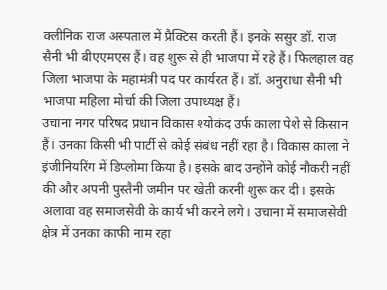क्लीनिक राज अस्पताल में प्रैक्टिस करती हैं। इनके ससुर डॉ. राज सैनी भी बीएएमएस हैं। वह शुरू से ही भाजपा में रहे हैं। फिलहाल वह जिला भाजपा के महामंत्री पद पर कार्यरत हैं। डॉ. अनुराधा सैनी भी भाजपा महिला मोर्चा की जिला उपाध्यक्ष हैं।
उचाना नगर परिषद प्रधान विकास श्योकंद उर्फ काला पेशे से किसान हैं। उनका किसी भी पार्टी से कोई संबंध नहीं रहा है। विकास काला ने इंजीनियरिंग में डिप्लोमा किया है। इसके बाद उन्होंने कोई नौकरी नहीं की और अपनी पुस्तैनी जमीन पर खेती करनी शुरू कर दी। इसके अलावा वह समाजसेवी के कार्य भी करने लगे। उचाना में समाजसेवी क्षेत्र में उनका काफी नाम रहा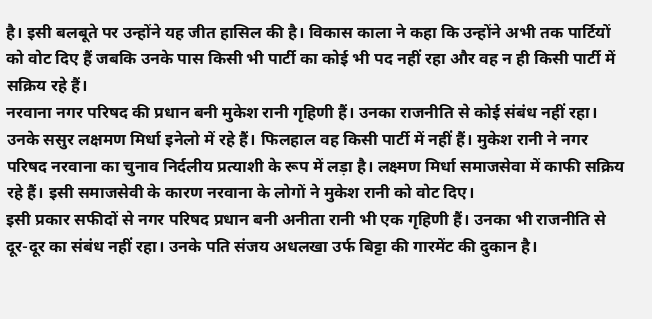है। इसी बलबूते पर उन्होंने यह जीत हासिल की है। विकास काला ने कहा कि उन्होंने अभी तक पार्टियों को वोट दिए हैं जबकि उनके पास किसी भी पार्टी का कोई भी पद नहीं रहा और वह न ही किसी पार्टी में सक्रिय रहे हैं।
नरवाना नगर परिषद की प्रधान बनी मुकेश रानी गृहिणी हैं। उनका राजनीति से कोई संबंध नहीं रहा। उनके ससुर लक्षमण मिर्धा इनेलो में रहे हैं। फिलहाल वह किसी पार्टी में नहीं हैं। मुकेश रानी ने नगर परिषद नरवाना का चुनाव निर्दलीय प्रत्याशी के रूप में लड़ा है। लक्ष्मण मिर्धा समाजसेवा में काफी सक्रिय रहे हैं। इसी समाजसेवी के कारण नरवाना के लोगों ने मुकेश रानी को वोट दिए।
इसी प्रकार सफीदों से नगर परिषद प्रधान बनी अनीता रानी भी एक गृहिणी हैं। उनका भी राजनीति से दूर-दूर का संबंध नहीं रहा। उनके पति संजय अधलखा उर्फ बिट्टा की गारमेंट की दुकान है।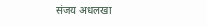संजय अधलखा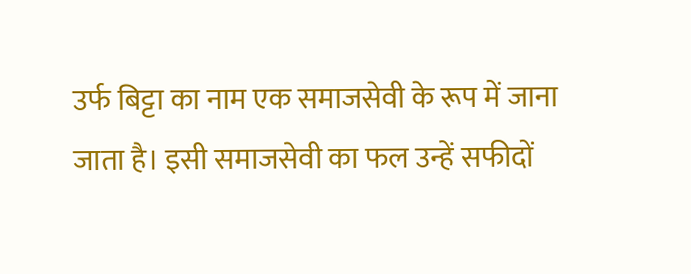उर्फ बिट्टा का नाम एक समाजसेवी के रूप में जाना जाता है। इसी समाजसेवी का फल उन्हें सफीदों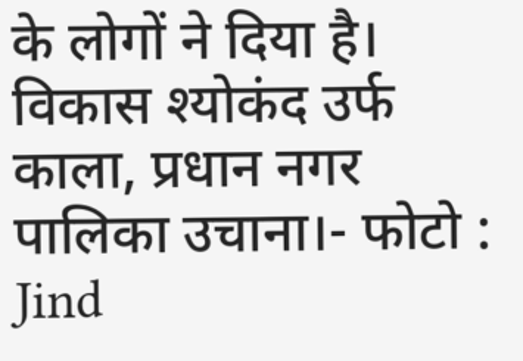के लोगों ने दिया है।
विकास श्योकंद उर्फ काला, प्रधान नगर पालिका उचाना।- फोटो : Jind